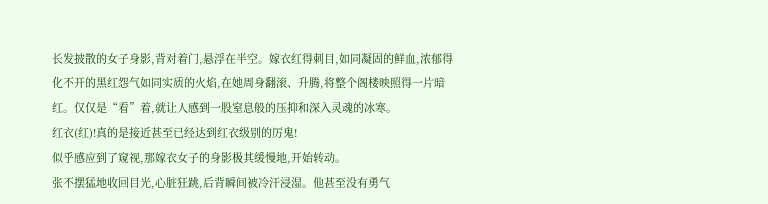长发披散的女子身影,背对着门,悬浮在半空。嫁衣红得刺目,如同凝固的鲜血,浓郁得化不开的黑红怨气如同实质的火焰,在她周身翻滚、升腾,将整个阁楼映照得一片暗红。仅仅是“看”着,就让人感到一股窒息般的压抑和深入灵魂的冰寒。
红衣(红)!真的是接近甚至已经达到红衣级别的厉鬼!
似乎感应到了窥视,那嫁衣女子的身影极其缓慢地,开始转动。
张不摆猛地收回目光,心脏狂跳,后背瞬间被冷汗浸湿。他甚至没有勇气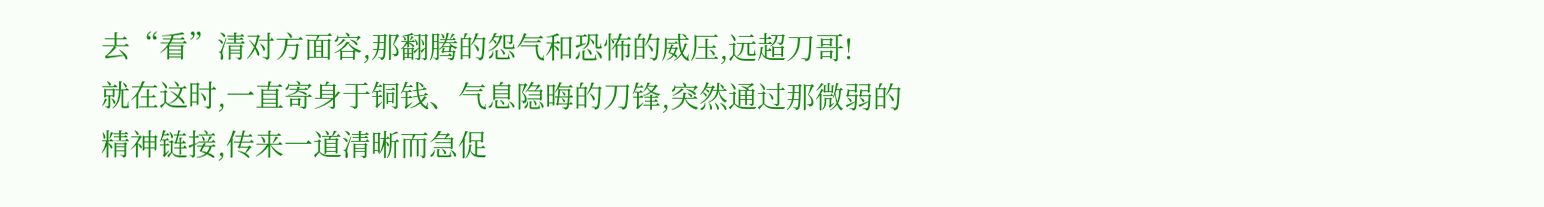去“看”清对方面容,那翻腾的怨气和恐怖的威压,远超刀哥!
就在这时,一直寄身于铜钱、气息隐晦的刀锋,突然通过那微弱的精神链接,传来一道清晰而急促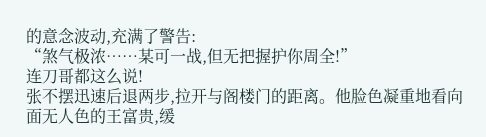的意念波动,充满了警告:
“煞气极浓……某可一战,但无把握护你周全!”
连刀哥都这么说!
张不摆迅速后退两步,拉开与阁楼门的距离。他脸色凝重地看向面无人色的王富贵,缓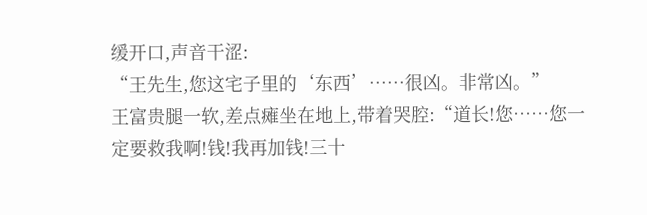缓开口,声音干涩:
“王先生,您这宅子里的‘东西’……很凶。非常凶。”
王富贵腿一软,差点瘫坐在地上,带着哭腔:“道长!您……您一定要救我啊!钱!我再加钱!三十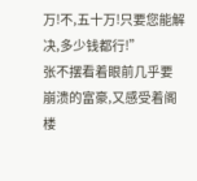万!不,五十万!只要您能解决,多少钱都行!”
张不摆看着眼前几乎要崩溃的富豪,又感受着阁楼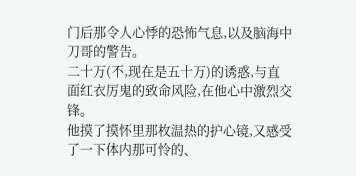门后那令人心悸的恐怖气息,以及脑海中刀哥的警告。
二十万(不,现在是五十万)的诱惑,与直面红衣厉鬼的致命风险,在他心中激烈交锋。
他摸了摸怀里那枚温热的护心镜,又感受了一下体内那可怜的、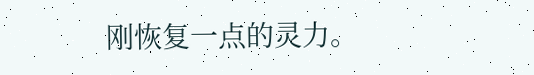刚恢复一点的灵力。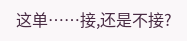这单……接,还是不接?